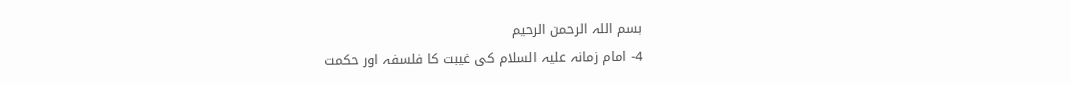بسم اللہ الرحمن الرحیم
4- امام زمانہ علیہ السلام کی غیبت کا فلسفہ اور حکمت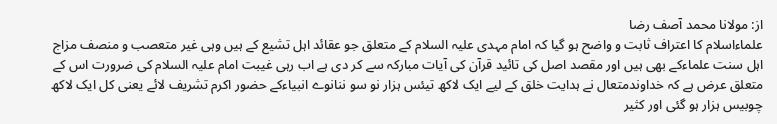از: مولانا محمد آصف رضا
علماءاسلام کا اعتراف ثابت و واضح ہو گیا کہ امام مہدی علیہ السلام کے متعلق جو عقائد اہل تشیع کے ہیں وہی غیر متعصب و منصف مزاج اہل سنت علماءکے بھی ہیں اور مقصد اصل کی تائید قرآن کی آیات مبارکہ سے کر دی ہے اب رہی غیبت امام علیہ السلام کی ضرورت اس کے متعلق عرض ہے کہ خداوندمتعال نے ہدایت خلق کے لیے ایک لاکھ تیئس ہزار نو سو ننانوے انبیاءکے حضور اکرم تشریف لائے یعنی کل ایک لاکھ چوبیس ہزار ہو گئی اور کثیر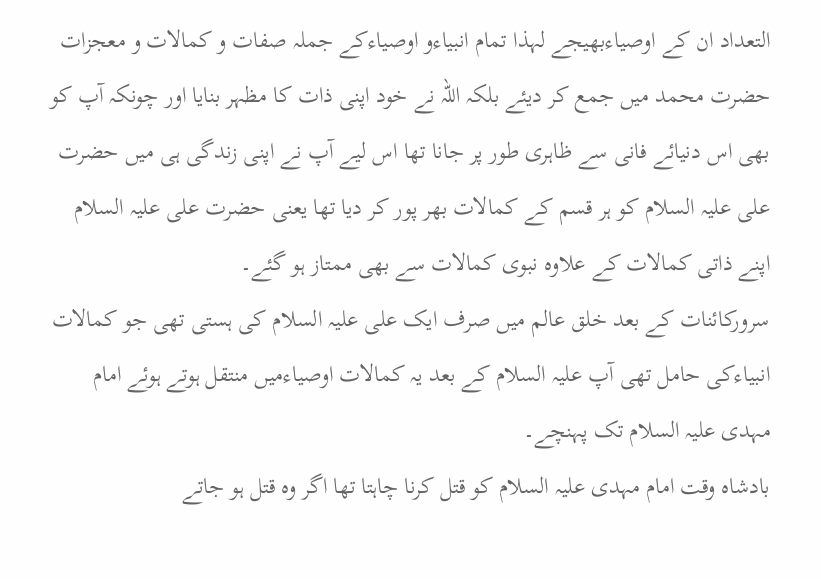التعداد ان کے اوصیاءبھیجے لہذا تمام انبیاءو اوصیاءکے جملہ صفات و کمالات و معجزات حضرت محمد میں جمع کر دیئے بلکہ اللہ نے خود اپنی ذات کا مظہر بنایا اور چونکہ آپ کو بھی اس دنیائے فانی سے ظاہری طور پر جانا تھا اس لیے آپ نے اپنی زندگی ہی میں حضرت علی علیہ السلام کو ہر قسم کے کمالات بھر پور کر دیا تھا یعنی حضرت علی علیہ السلام اپنے ذاتی کمالات کے علاوہ نبوی کمالات سے بھی ممتاز ہو گئے۔
سرورکائنات کے بعد خلق عالم میں صرف ایک علی علیہ السلام کی ہستی تھی جو کمالات انبیاءکی حامل تھی آپ علیہ السلام کے بعد یہ کمالات اوصیاءمیں منتقل ہوتے ہوئے امام مہدی علیہ السلام تک پہنچے۔
بادشاہ وقت امام مہدی علیہ السلام کو قتل کرنا چاہتا تھا اگر وہ قتل ہو جاتے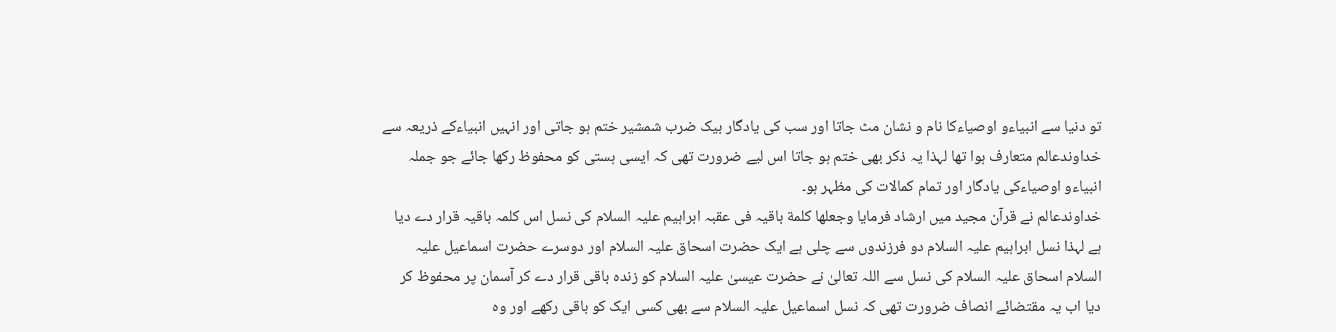تو دنیا سے انبیاءو اوصیاءکا نام و نشان مٹ جاتا اور سب کی یادگار بیک ضرب شمشیر ختم ہو جاتی اور انہیں انبیاءکے ذریعہ سے خداوندعالم متعارف ہوا تھا لہذا یہ ذکر بھی ختم ہو جاتا اس لیے ضرورت تھی کہ ایسی ہستی کو محفوظ رکھا جائے جو جملہ انبیاءو اوصیاءکی یادگار اور تمام کمالات کی مظہر ہو۔
خداوندعالم نے قرآن مجید میں ارشاد فرمایا وجعلھا کلمة باقیہ فی عقبہ ابراہیم علیہ السلام کی نسل اس کلمہ باقیہ قرار دے دیا ہے لہذا نسل ابراہیم علیہ السلام دو فرزندوں سے چلی ہے ایک حضرت اسحاق علیہ السلام اور دوسرے حضرت اسماعیل علیہ السلام اسحاق علیہ السلام کی نسل سے اللہ تعالیٰ نے حضرت عیسیٰ علیہ السلام کو زندہ باقی قرار دے کر آسمان پر محفوظ کر دیا اب یہ مقتضائے انصاف ضرورت تھی کہ نسل اسماعیل علیہ السلام سے بھی کسی ایک کو باقی رکھے اور وہ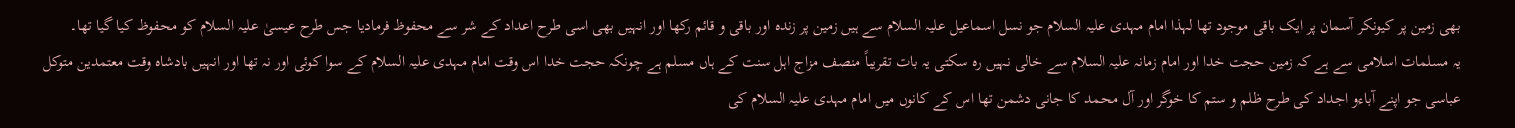بھی زمین پر کیونکر آسمان پر ایک باقی موجود تھا لہذا امام مہدی علیہ السلام جو نسل اسماعیل علیہ السلام سے ہیں زمین پر زندہ اور باقی و قائم رکھا اور انہیں بھی اسی طرح اعداد کے شر سے محفوظ فرمادیا جس طرح عیسیٰ علیہ السلام کو محفوظ کیا گیا تھا۔
یہ مسلمات اسلامی سے ہے کہ زمین حجت خدا اور امام زمانہ علیہ السلام سے خالی نہیں رہ سکتی یہ بات تقریباً منصف مزاج اہل سنت کے ہاں مسلم ہے چونکہ حجت خدا اس وقت امام مہدی علیہ السلام کے سوا کوئی اور نہ تھا اور انہیں بادشاہ وقت معتمدین متوکل عباسی جو اپنے آباءو اجداد کی طرح ظلم و ستم کا خوگر اور آل محمد کا جانی دشمن تھا اس کے کانوں میں امام مہدی علیہ السلام کی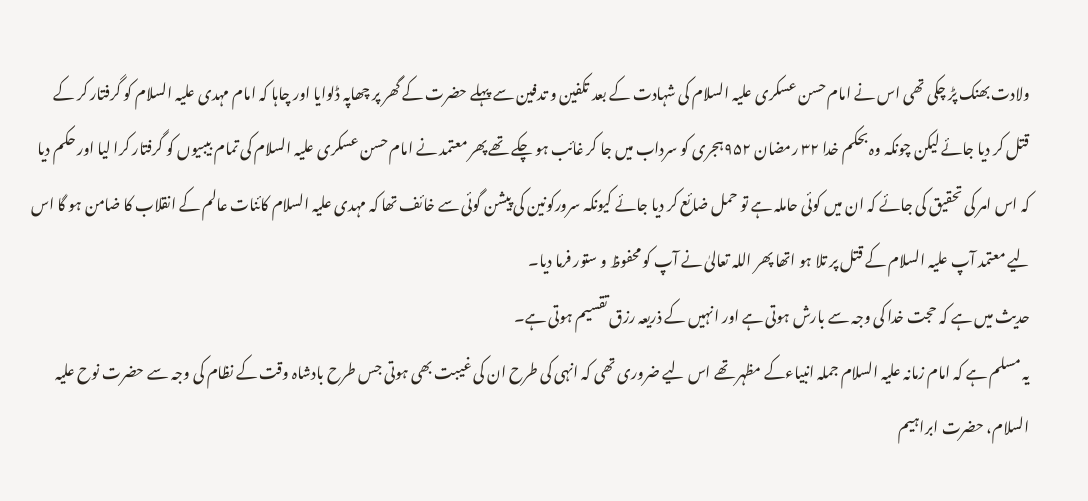ولادت بھنک پڑ چکی تھی اس نے امام حسن عسکری علیہ السلام کی شہادت کے بعد تکفین و تدفین سے پہلے حضرت کے گھر پر چھاپہ ڈلوایا اور چاہا کہ امام مہدی علیہ السلام کو گرفتار کر کے قتل کر دیا جائے لیکن چونکہ وہ بحکم خدا ۳۲ رمضان ۹۵۲ہجری کو سرداب میں جا کر غائب ہو چکے تھے پھر معتمد نے امام حسن عسکری علیہ السلام کی تمام بیبیوں کو گرفتار کرا لیا اور حکم دیا کہ اس امر کی تحقیق کی جائے کہ ان میں کوئی حاملہ ہے تو حمل ضائع کر دیا جائے کیونکہ سرورکونین کی پیشن گوئی سے خائف تھا کہ مہدی علیہ السلام کائنات عالم کے انقلاب کا ضامن ہو گا اس لیے معتمد آپ علیہ السلام کے قتل پر تلا ہو اتھا پھر اللہ تعالیٰ نے آپ کو محفوظ و ستور فرما دیا۔
حدیث میں ہے کہ حجت خدا کی وجہ سے بارش ہوتی ہے اور انہیں کے ذریعہ رزق تقسیم ہوتی ہے۔
یہ مسلم ہے کہ امام زمانہ علیہ السلام جملہ انبیاءکے مظہر تھے اس لیے ضروری تھی کہ انہی کی طرح ان کی غیبت بھی ہوتی جس طرح بادشاہ وقت کے نظام کی وجہ سے حضرت نوح علیہ السلام، حضرت ابراہیم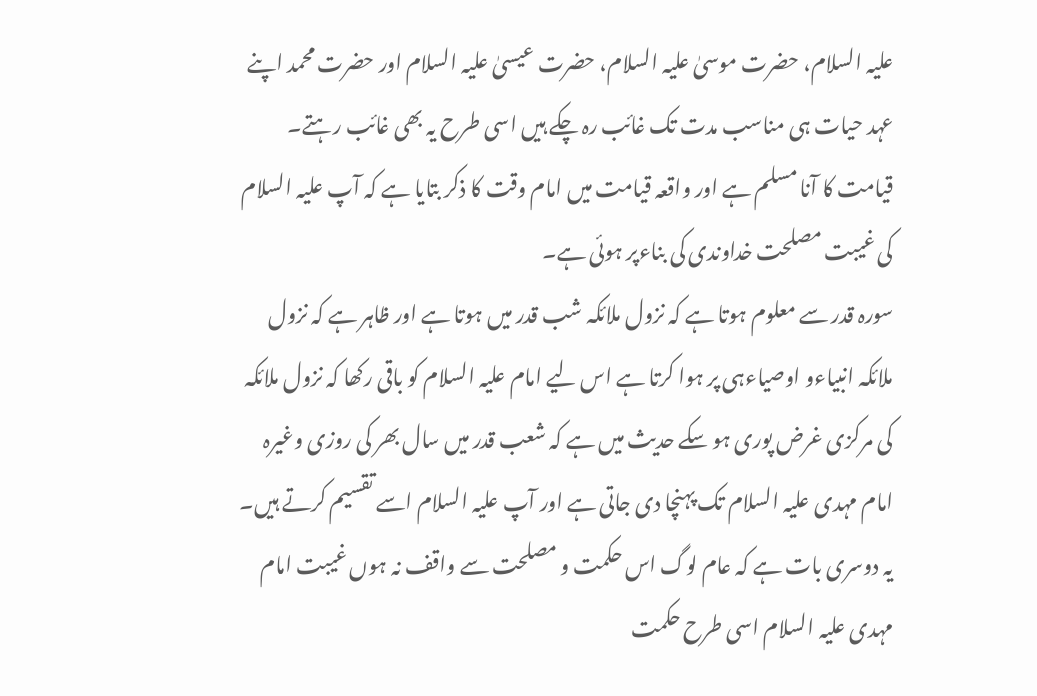علیہ السلام، حضرت موسیٰ علیہ السلام، حضرت عیسیٰ علیہ السلام اور حضرت محمد اپنے عہد حیات ہی مناسب مدت تک غائب رہ چکے ہیں اسی طرح یہ بھی غائب رہتے۔
قیامت کا آنا مسلم ہے اور واقعہ قیامت میں امام وقت کا ذکر بتایا ہے کہ آپ علیہ السلام کی غیبت مصلحت خداوندی کی بناءپر ہوئی ہے۔
سورہ قدر سے معلوم ہوتا ہے کہ نزول ملائکہ شب قدر میں ہوتا ہے اور ظاہر ہے کہ نزول ملائکہ انبیاءو اوصیاءہی پر ہوا کرتا ہے اس لیے امام علیہ السلام کو باقی رکھا کہ نزول ملائکہ کی مرکزی غرض پوری ہو سکے حدیث میں ہے کہ شعب قدر میں سال بھر کی روزی وغیرہ امام مہدی علیہ السلام تک پہنچا دی جاتی ہے اور آپ علیہ السلام اسے تقسیم کرتے ہیں۔
یہ دوسری بات ہے کہ عام لوگ اس حکمت و مصلحت سے واقف نہ ہوں غیبت امام مہدی علیہ السلام اسی طرح حکمت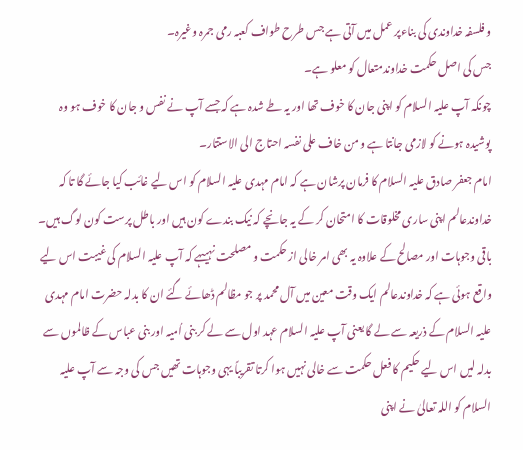و فلسفہ خداوندی کی بناءپر عمل میں آتی ہے جس طرح طواف کعبہ رمی جمرہ وغیرہ۔
جس کی اصل حکمت خداوندمتعال کو معلو ہے۔
چونکہ آپ علیہ السلام کو اپنی جان کا خوف تھا اور یہ طے شدہ ہے کہ جسے آپ نے نفس و جان کا خوف ہو وہ پوشیدہ ہونے کو لازمی جانتا ہے و من خاف علی نفسہ احتاج الی الاستتار۔
امام جعفر صادق علیہ السلام کا فرمان پرشان ہے کہ امام مہدی علیہ السلام کو اس لیے غائب کیا جائے گا تا کہ خداوندعالم اپنی ساری مخلوقات کا امتحان کر کے یہ جانچے کہ نیک بندے کون ہیں اور باطل پرست کون لوگ ہیں۔
باقی وجوہات اور مصالح کے علاوہ یہ بھی امر خالی از حکمت و مصلحت نہیںہے کہ آپ علیہ السلام کی غیبت اس لیے واقع ہوئی ہے کہ خداوندعالم ایک وقت معین میں آل محمد پر جو مظالم ڈھائے گئے ان کا بدلہ حضرت امام مہدی علیہ السلام کے ذریعہ سے لے گا یعنی آپ علیہ السلام عہد اول سے لے کر بنی اُمیہ اور بنی عباس کے ظالموں سے بدلہ لیں اس لیے حکیم کا فعل حکمت سے خالی نہیں ہوا کرتا تقریباً یہی وجوہات تھیں جس کی وجہ سے آپ علیہ السلام کو اللہ تعالیٰ نے اپنی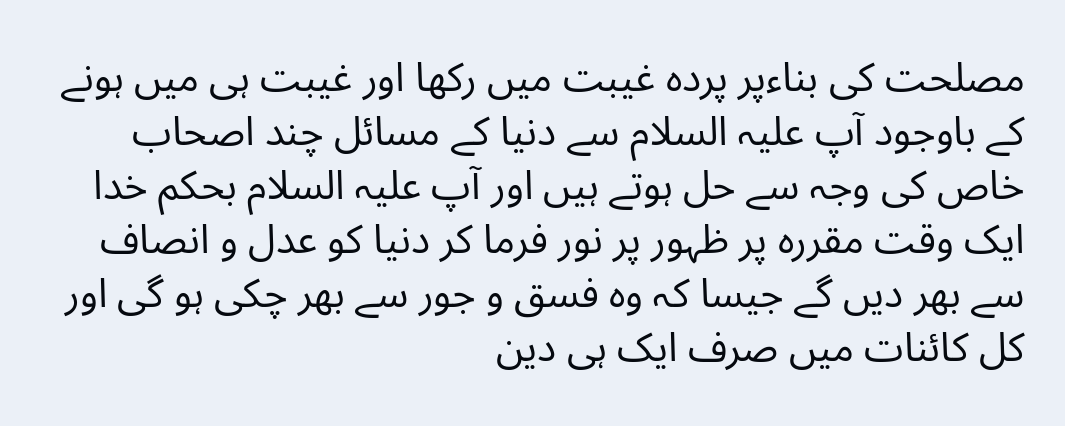مصلحت کی بناءپر پردہ غیبت میں رکھا اور غیبت ہی میں ہونے کے باوجود آپ علیہ السلام سے دنیا کے مسائل چند اصحاب خاص کی وجہ سے حل ہوتے ہیں اور آپ علیہ السلام بحکم خدا ایک وقت مقررہ پر ظہور پر نور فرما کر دنیا کو عدل و انصاف سے بھر دیں گے جیسا کہ وہ فسق و جور سے بھر چکی ہو گی اور کل کائنات میں صرف ایک ہی دین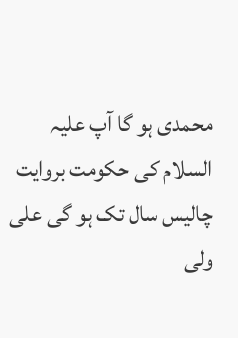محمدی ہو گا آپ علیہ السلام کی حکومت بروایت چالیس سال تک ہو گی علی ولی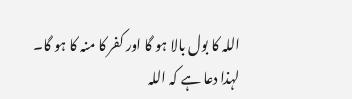اللہ کا بول بالا ہو گا اور کفر کا منہ کا ہو گا۔
لہذا دعا ہے کہ اللہ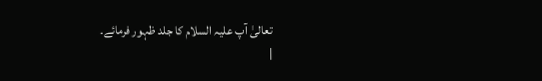تعالیٰ آپ علیہ السلام کا جلد ظہور فرمائے۔
|